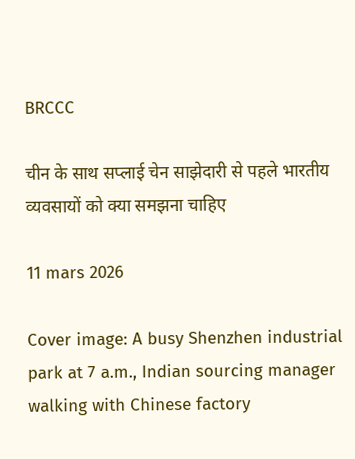BRCCC

चीन के साथ सप्लाई चेन साझेदारी से पहले भारतीय व्यवसायों को क्या समझना चाहिए

11 mars 2026

Cover image: A busy Shenzhen industrial park at 7 a.m., Indian sourcing manager walking with Chinese factory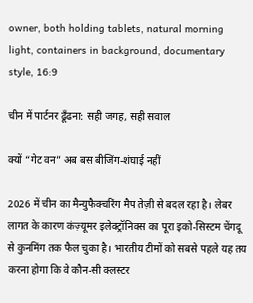owner, both holding tablets, natural morning light, containers in background, documentary style, 16:9

चीन में पार्टनर ढूँढना: सही जगह, सही सवाल

क्यों “गेट वन” अब बस बीजिंग-शंघाई नहीं

2026 में चीन का मैन्युफैक्चरिंग मैप तेज़ी से बदल रहा है। लेबर लागत के कारण कंज़्यूमर इलेक्ट्रॉनिक्स का पूरा इको-सिस्टम चेंगदू से कुनमिंग तक फैल चुका है। भारतीय टीमों को सबसे पहले यह तय करना होगा कि वे कौन-सी क्लस्टर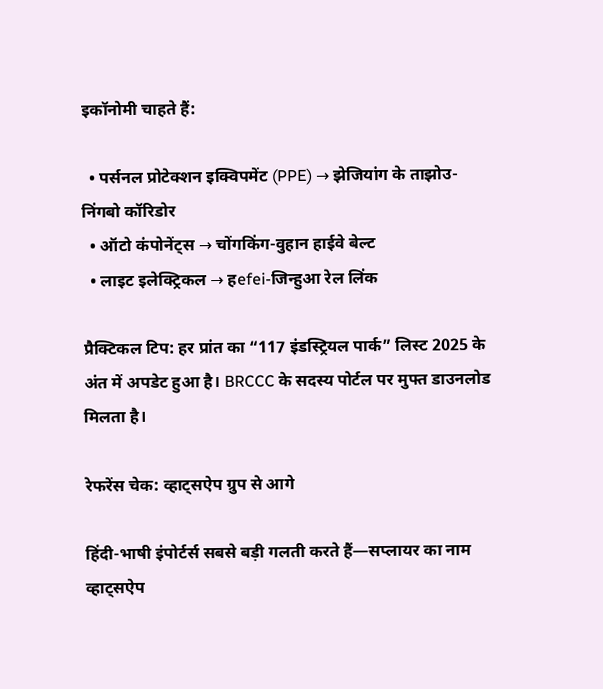इकॉनोमी चाहते हैं:

  • पर्सनल प्रोटेक्शन इक्विपमेंट (PPE) → झेजियांग के ताझोउ-निंगबो कॉरिडोर
  • ऑटो कंपोनेंट्स → चोंगकिंग-वुहान हाईवे बेल्ट
  • लाइट इलेक्ट्रिकल → हefei-जिन्हुआ रेल लिंक

प्रैक्टिकल टिप: हर प्रांत का “117 इंडस्ट्रियल पार्क” लिस्ट 2025 के अंत में अपडेट हुआ है। BRCCC के सदस्य पोर्टल पर मुफ्त डाउनलोड मिलता है।

रेफरेंस चेक: व्हाट्सऐप ग्रुप से आगे

हिंदी-भाषी इंपोर्टर्स सबसे बड़ी गलती करते हैं—सप्लायर का नाम व्हाट्सऐप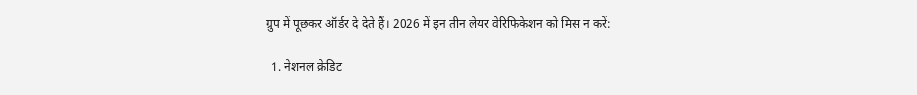ग्रुप में पूछकर ऑर्डर दे देते हैं। 2026 में इन तीन लेयर वेरिफिकेशन को मिस न करें:

  1. नेशनल क्रेडिट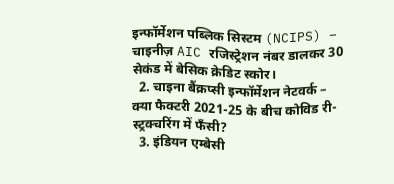इन्फॉर्मेशन पब्लिक सिस्टम (NCIPS) – चाइनीज़ AIC रजिस्ट्रेशन नंबर डालकर 30 सेकंड में बेसिक क्रेडिट स्कोर।
  2. चाइना बैंक्रप्सी इन्फॉर्मेशन नेटवर्क – क्या फैक्टरी 2021-25 के बीच कोविड री-स्ट्रक्चरिंग में फँसी?
  3. इंडियन एम्बेसी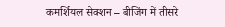कमर्शियल सेक्शन – बीजिंग में तीसरे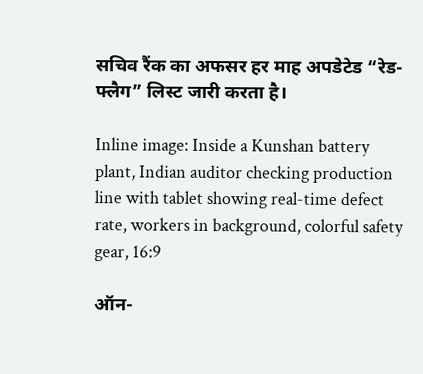सचिव रैंक का अफसर हर माह अपडेटेड “रेड-फ्लैग” लिस्ट जारी करता है।

Inline image: Inside a Kunshan battery plant, Indian auditor checking production line with tablet showing real-time defect rate, workers in background, colorful safety gear, 16:9

ऑन-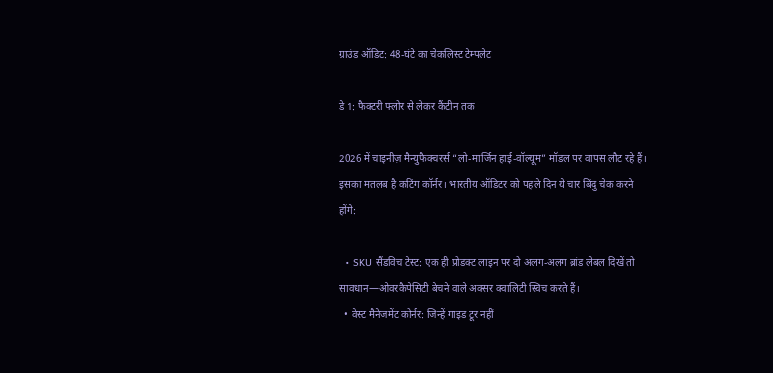ग्राउंड ऑडिट: 48-घंटे का चेकलिस्ट टेम्पलेट

डे 1: फैक्टरी फ्लोर से लेकर कैंटीन तक

2026 में चाइनीज़ मैन्युफैक्चरर्स “लो-मार्जिन हाई-वॉल्यूम” मॉडल पर वापस लौट रहे हैं। इसका मतलब है कटिंग कॉर्नर। भारतीय ऑडिटर को पहले दिन ये चार बिंदु चेक करने होंगे:

  • SKU सैंडविच टेस्ट: एक ही प्रोडक्ट लाइन पर दो अलग-अलग ब्रांड लेबल दिखें तो सावधान—ओवरकैपेसिटी बेचने वाले अक्सर क्वालिटी स्विच करते हैं।
  • वेस्ट मैनेजमेंट कोर्नर: जिन्हें गाइड टूर नहीं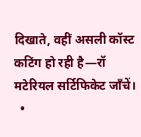दिखाते, वहीं असली कॉस्ट कटिंग हो रही है—रॉ मटेरियल सर्टिफिकेट जाँचें।
  •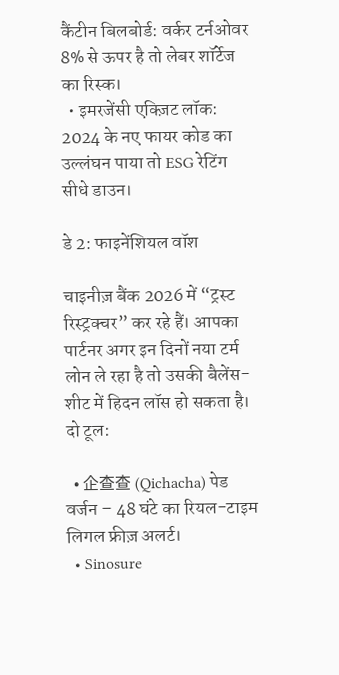कैंटीन बिलबोर्ड: वर्कर टर्नओवर 8% से ऊपर है तो लेबर शॉर्टेज का रिस्क।
  • इमरजेंसी एक्ज़िट लॉक: 2024 के नए फायर कोड का उल्लंघन पाया तो ESG रेटिंग सीधे डाउन।

डे 2: फाइनेंशियल वॉश

चाइनीज़ बैंक 2026 में “ट्रस्ट रिस्ट्रक्चर” कर रहे हैं। आपका पार्टनर अगर इन दिनों नया टर्म लोन ले रहा है तो उसकी बैलेंस-शीट में हिदन लॉस हो सकता है। दो टूल:

  • 企查查 (Qichacha) पेड वर्जन – 48 घंटे का रियल-टाइम लिगल फ्रीज़ अलर्ट।
  • Sinosure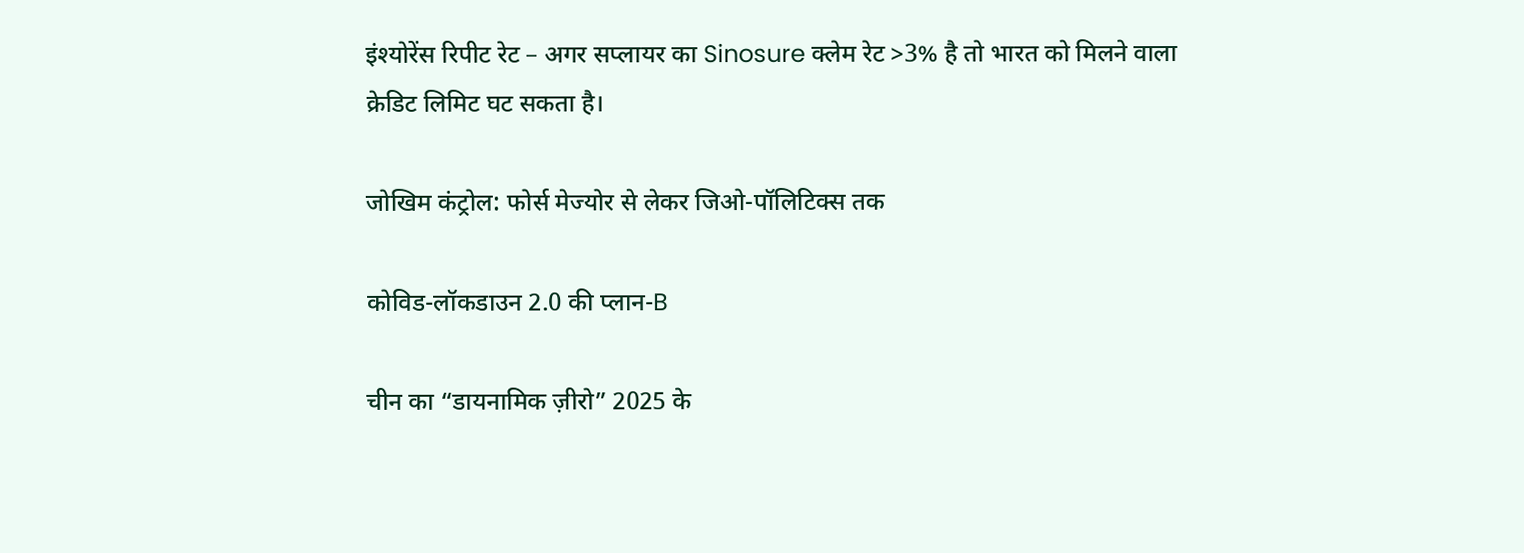इंश्योरेंस रिपीट रेट – अगर सप्लायर का Sinosure क्लेम रेट >3% है तो भारत को मिलने वाला क्रेडिट लिमिट घट सकता है।

जोखिम कंट्रोल: फोर्स मेज्योर से लेकर जिओ-पॉलिटिक्स तक

कोविड-लॉकडाउन 2.0 की प्लान-B

चीन का “डायनामिक ज़ीरो” 2025 के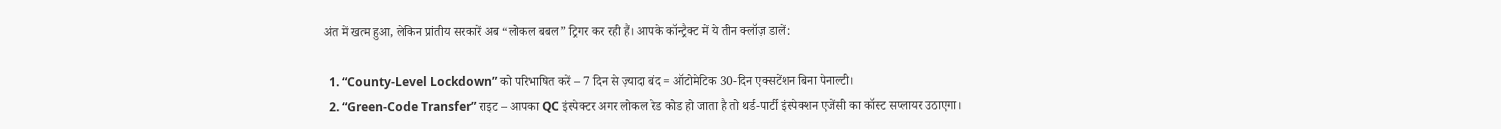अंत में खत्म हुआ, लेकिन प्रांतीय सरकारें अब “लोकल बबल” ट्रिगर कर रही हैं। आपके कॉन्ट्रैक्ट में ये तीन क्लॉज़ डालें:

  1. “County-Level Lockdown” को परिभाषित करें – 7 दिन से ज़्यादा बंद = ऑटोमेटिक 30-दिन एक्सटेंशन बिना पेनाल्टी।
  2. “Green-Code Transfer” राइट – आपका QC इंस्पेक्टर अगर लोकल रेड कोड हो जाता है तो थर्ड-पार्टी इंस्पेक्शन एजेंसी का कॉस्ट सप्लायर उठाएगा।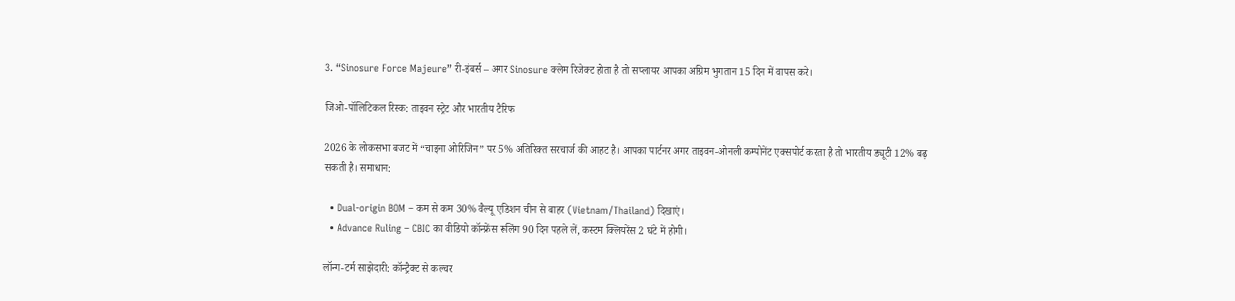3. “Sinosure Force Majeure” री-इंबर्स – अगर Sinosure क्लेम रिजेक्ट होता है तो सप्लायर आपका अग्रिम भुगतान 15 दिन में वापस करे।

जिओ-पॉलिटिकल रिस्क: ताइवन स्ट्रेट और भारतीय टैरिफ

2026 के लोकसभा बजट में “चाइना ओरिजिन” पर 5% अतिरिक्त सरचार्ज की आहट है। आपका पार्टनर अगर ताइवन-ओनली कम्पोनेंट एक्सपोर्ट करता है तो भारतीय ड्यूटी 12% बढ़ सकती है। समाधान:

  • Dual-origin BOM – कम से कम 30% वैल्यू एडिशन चीन से बाहर (Vietnam/Thailand) दिखाएं।
  • Advance Ruling – CBIC का वीडियो कॉन्फ्रेंस रूलिंग 90 दिन पहले लें, कस्टम क्लियरेंस 2 घंटे में होगी।

लॉन्ग-टर्म साझेदारी: कॉन्ट्रैक्ट से कल्चर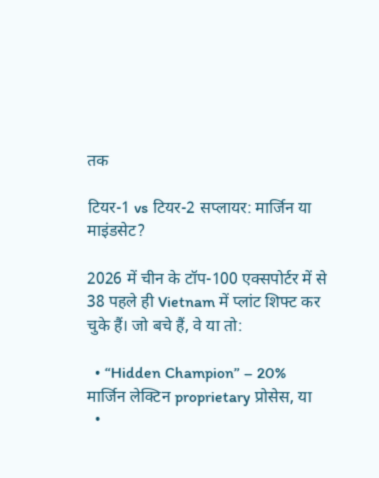तक

टियर-1 vs टियर-2 सप्लायर: मार्जिन या माइंडसेट?

2026 में चीन के टॉप-100 एक्सपोर्टर में से 38 पहले ही Vietnam में प्लांट शिफ्ट कर चुके हैं। जो बचे हैं, वे या तो:

  • “Hidden Champion” – 20% मार्जिन लेक्टिन proprietary प्रोसेस, या
  •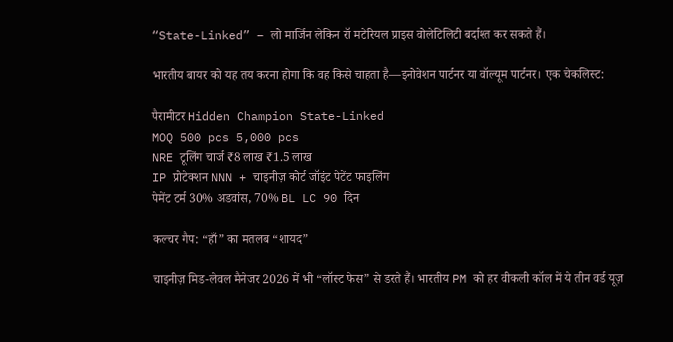“State-Linked” – लो मार्जिन लेकिन रॉ मटेरियल प्राइस वोलेटिलिटी बर्दाश्त कर सकते हैं।

भारतीय बायर को यह तय करना होगा कि वह किसे चाहता है—इनोवेशन पार्टनर या वॉल्यूम पार्टनर। एक चेकलिस्ट:

पैरामीटर Hidden Champion State-Linked
MOQ 500 pcs 5,000 pcs
NRE टूलिंग चार्ज ₹8 लाख ₹1.5 लाख
IP प्रोटेक्शन NNN + चाइनीज़ कोर्ट जॉइंट पेटेंट फाइलिंग
पेमेंट टर्म 30% अडवांस, 70% BL LC 90 दिन

कल्चर गैप: “हाँ” का मतलब “शायद”

चाइनीज़ मिड-लेवल मैनेजर 2026 में भी “लॉस्ट फेस” से डरते हैं। भारतीय PM को हर वीकली कॉल में ये तीन वर्ड यूज़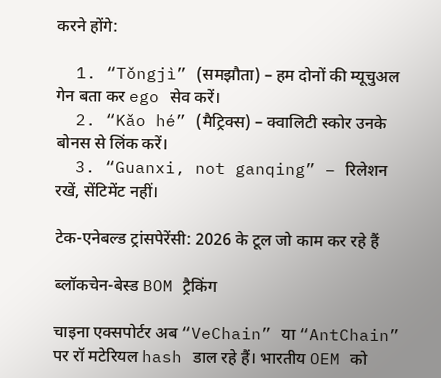करने होंगे:

  1. “Tǒngjì” (समझौता) – हम दोनों की म्यूचुअल गेन बता कर ego सेव करें।
  2. “Kǎo hé” (मैट्रिक्स) – क्वालिटी स्कोर उनके बोनस से लिंक करें।
  3. “Guanxi, not ganqing” – रिलेशन रखें, सेंटिमेंट नहीं।

टेक-एनेबल्ड ट्रांसपेरेंसी: 2026 के टूल जो काम कर रहे हैं

ब्लॉकचेन-बेस्ड BOM ट्रैकिंग

चाइना एक्सपोर्टर अब “VeChain” या “AntChain” पर रॉ मटेरियल hash डाल रहे हैं। भारतीय OEM को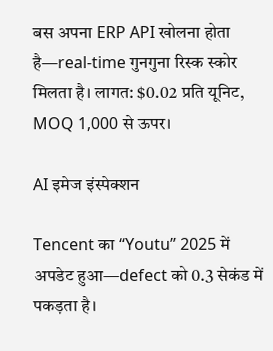बस अपना ERP API खोलना होता है—real-time गुनगुना रिस्क स्कोर मिलता है। लागत: $0.02 प्रति यूनिट, MOQ 1,000 से ऊपर।

AI इमेज इंस्पेक्शन

Tencent का “Youtu” 2025 में अपडेट हुआ—defect को 0.3 सेकंड में पकड़ता है।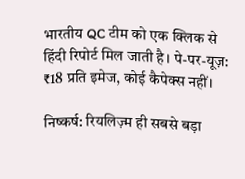भारतीय QC टीम को एक क्लिक से हिंदी रिपोर्ट मिल जाती है। पे-पर-यूज़: ₹18 प्रति इमेज, कोई कैपेक्स नहीं।

निष्कर्ष: रियलिज़्म ही सबसे बड़ा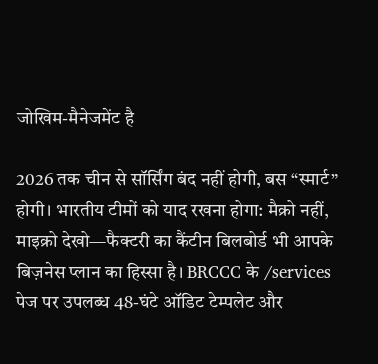जोखिम-मैनेजमेंट है

2026 तक चीन से सॉर्सिंग बंद नहीं होगी, बस “स्मार्ट” होगी। भारतीय टीमों को याद रखना होगा: मैक्रो नहीं, माइक्रो देखो—फैक्टरी का कैंटीन बिलबोर्ड भी आपके बिज़नेस प्लान का हिस्सा है। BRCCC के /services पेज पर उपलब्ध 48-घंटे ऑडिट टेम्पलेट और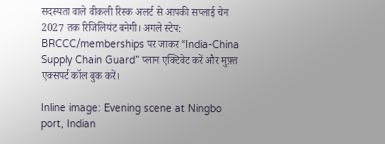सदस्यता वाले वीकली रिस्क अलर्ट से आपकी सप्लाई चेन 2027 तक रिजिलियंट बनेगी। अगले स्टेप: BRCCC/memberships पर जाकर “India-China Supply Chain Guard” प्लान एक्टिवेट करें और मुफ़्त एक्सपर्ट कॉल बुक करें।

Inline image: Evening scene at Ningbo port, Indian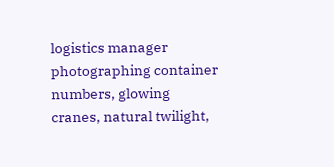logistics manager photographing container numbers, glowing cranes, natural twilight,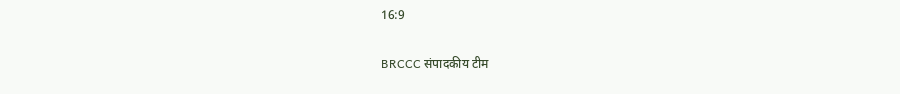16:9

BRCCC संपादकीय टीम